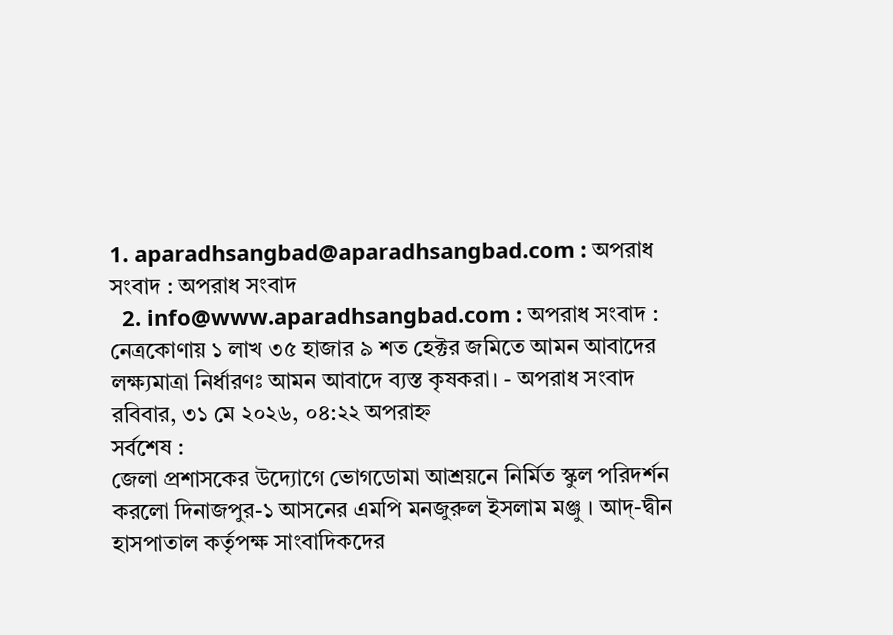1. aparadhsangbad@aparadhsangbad.com : অপরাধ সংবাদ : অপরাধ সংবাদ
  2. info@www.aparadhsangbad.com : অপরাধ সংবাদ :
নেত্রকোণায় ১ লাখ ৩৫ হাজার ৯ শত হেক্টর জমিতে আমন আবাদের লক্ষ্যমাত্রা নির্ধারণঃ আমন আবাদে ব্যস্ত কৃষকরা। - অপরাধ সংবাদ
রবিবার, ৩১ মে ২০২৬, ০৪:২২ অপরাহ্ন
সর্বশেষ :
জেলা প্রশাসকের উদ্যোগে ভোগডোমা আশ্রয়নে নির্মিত স্কুল পরিদর্শন করলো দিনাজপুর-১ আসনের এমপি মনজুরুল ইসলাম মঞ্জু । আদ্-দ্বীন হাসপাতাল কর্তৃপক্ষ সাংবাদিকদের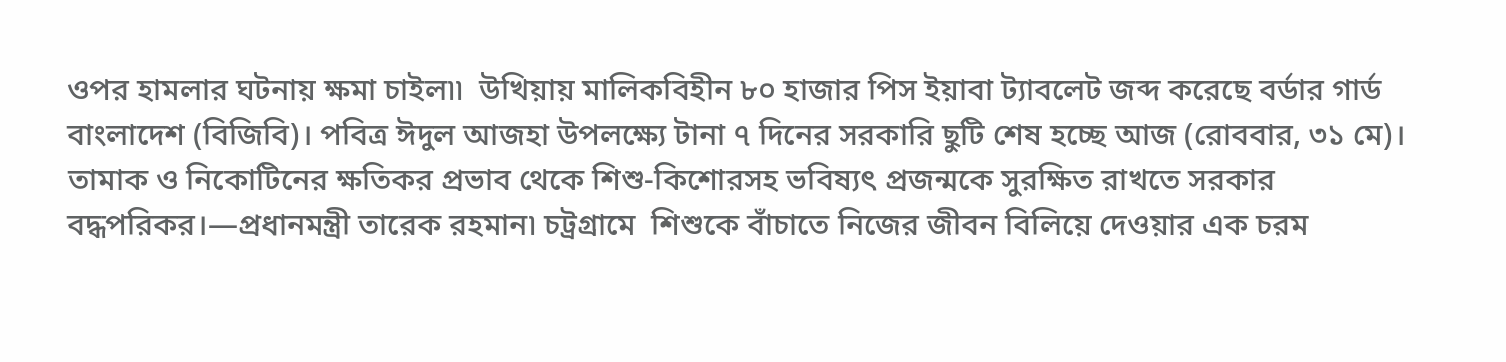ওপর হামলার ঘটনায় ক্ষমা চাইল৷৷  উখিয়ায় মালিকবিহীন ৮০ হাজার পিস ইয়াবা ট্যাবলেট জব্দ করেছে বর্ডার গার্ড বাংলাদেশ (বিজিবি)। পবিত্র ঈদুল আজহা উপলক্ষ্যে টানা ৭ দিনের সরকারি ছুটি শেষ হচ্ছে আজ (রোববার, ৩১ মে)। তামাক ও নিকোটিনের ক্ষতিকর প্রভাব থেকে শিশু-কিশোরসহ ভবিষ্যৎ প্রজন্মকে সুরক্ষিত রাখতে সরকার বদ্ধপরিকর।—প্রধানমন্ত্রী তারেক রহমান৷ চট্রগ্রামে  শিশুকে বাঁচাতে নিজের জীবন বিলিয়ে দেওয়ার এক চরম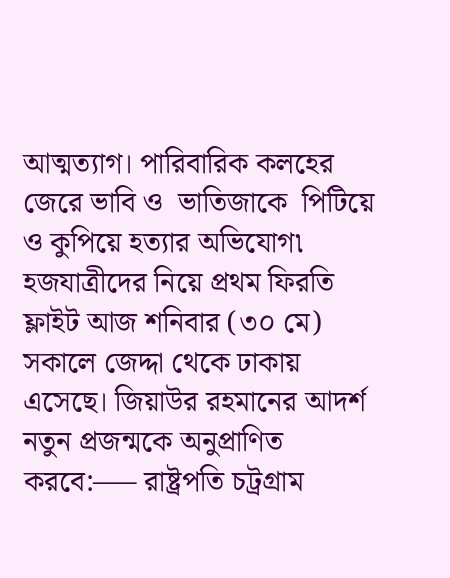আত্মত্যাগ। পারিবারিক কলহের জেরে ভাবি ও  ভাতিজাকে  পিটিয়ে ও কুপিয়ে হত্যার অভিযোগ৷ হজযাত্রীদের নিয়ে প্রথম ফিরতি ফ্লাইট আজ শনিবার (৩০ মে) সকালে জেদ্দা থেকে ঢাকায় এসেছে। জিয়াউর রহমানের আদর্শ নতুন প্রজন্মকে অনুপ্রাণিত করবে:—– রাষ্ট্রপতি চট্রগ্রাম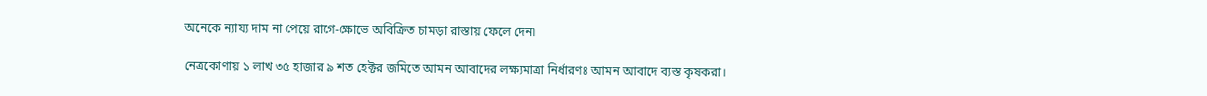অনেকে ন্যায্য দাম না পেয়ে রাগে-ক্ষোভে অবিক্রিত চামড়া রাস্তায় ফেলে দেন৷

নেত্রকোণায় ১ লাখ ৩৫ হাজার ৯ শত হেক্টর জমিতে আমন আবাদের লক্ষ্যমাত্রা নির্ধারণঃ আমন আবাদে ব্যস্ত কৃষকরা।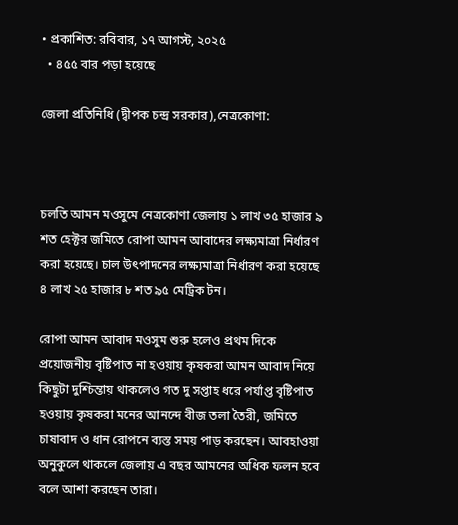• প্রকাশিত: রবিবার, ১৭ আগস্ট, ২০২৫
  • ৪৫৫ বার পড়া হয়েছে

জেলা প্রতিনিধি (দ্বীপক চন্দ্র সরকার),নেত্রকোণা:



চলতি আমন মওসুমে নেত্রকোণা জেলায় ১ লাখ ৩৫ হাজার ৯ শত হেক্টর জমিতে রোপা আমন আবাদের লক্ষ্যমাত্রা নির্ধারণ করা হয়েছে। চাল উৎপাদনের লক্ষ্যমাত্রা নির্ধারণ করা হয়েছে ৪ লাখ ২৫ হাজার ৮ শত ৯৫ মেট্রিক টন।

রোপা আমন আবাদ মওসুম শুরু হলেও প্রথম দিকে প্রয়োজনীয় বৃষ্টিপাত না হওয়ায় কৃষকরা আমন আবাদ নিয়ে কিছুটা দুশ্চিন্তায় থাকলেও গত দু সপ্তাহ ধরে পর্যাপ্ত বৃষ্টিপাত হওয়ায় কৃষকরা মনের আনন্দে বীজ তলা তৈরী, জমিতে চাষাবাদ ও ধান রোপনে ব্যস্ত সময় পাড় করছেন। আবহাওয়া অনুকুলে থাকলে জেলায় এ বছর আমনের অধিক ফলন হবে বলে আশা করছেন তারা।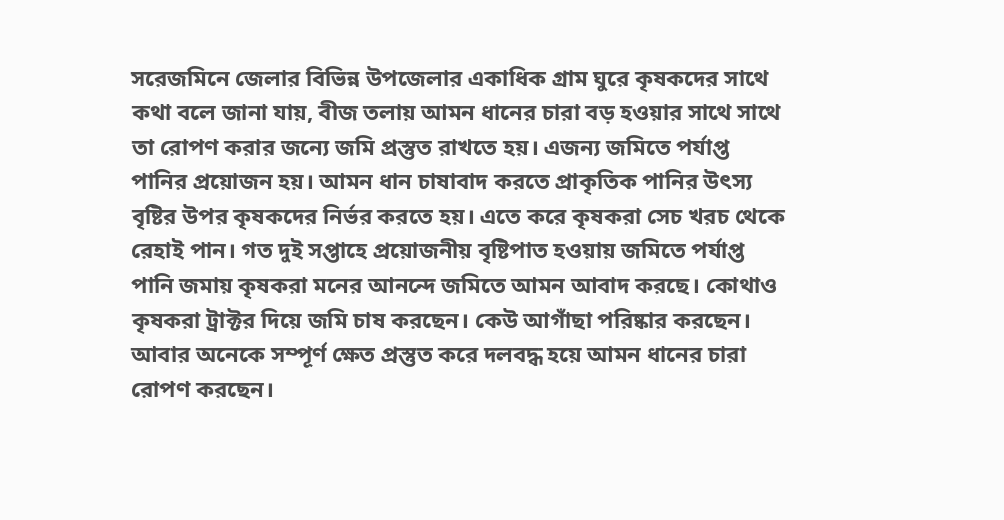সরেজমিনে জেলার বিভিন্ন উপজেলার একাধিক গ্রাম ঘুরে কৃষকদের সাথে কথা বলে জানা যায়, বীজ তলায় আমন ধানের চারা বড় হওয়ার সাথে সাথে তা রোপণ করার জন্যে জমি প্রস্তুত রাখতে হয়। এজন্য জমিতে পর্যাপ্ত পানির প্রয়োজন হয়। আমন ধান চাষাবাদ করতে প্রাকৃতিক পানির উৎস্য বৃষ্টির উপর কৃষকদের নির্ভর করতে হয়। এতে করে কৃষকরা সেচ খরচ থেকে রেহাই পান। গত দুই সপ্তাহে প্রয়োজনীয় বৃষ্টিপাত হওয়ায় জমিতে পর্যাপ্ত পানি জমায় কৃষকরা মনের আনন্দে জমিতে আমন আবাদ করছে। কোথাও কৃষকরা ট্রাক্টর দিয়ে জমি চাষ করছেন। কেউ আগাঁছা পরিষ্কার করছেন। আবার অনেকে সম্পূর্ণ ক্ষেত প্রস্তুত করে দলবদ্ধ হয়ে আমন ধানের চারা রোপণ করছেন।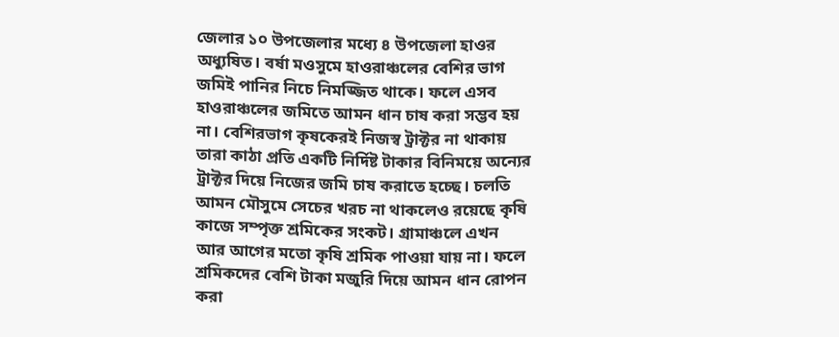জেলার ১০ উপজেলার মধ্যে ৪ উপজেলা হাওর অধ্যুষিত। বর্ষা মওসুমে হাওরাঞ্চলের বেশির ভাগ জমিই পানির নিচে নিমজ্জিত থাকে। ফলে এসব হাওরাঞ্চলের জমিতে আমন ধান চাষ করা সম্ভব হয় না। বেশিরভাগ কৃষকেরই নিজস্ব ট্রাক্টর না থাকায় তারা কাঠা প্রতি একটি নির্দিষ্ট টাকার বিনিময়ে অন্যের ট্রাক্টর দিয়ে নিজের জমি চাষ করাতে হচ্ছে। চলতি আমন মৌসুমে সেচের খরচ না থাকলেও রয়েছে কৃষি কাজে সম্পৃক্ত শ্রমিকের সংকট। গ্রামাঞ্চলে এখন আর আগের মতো কৃষি শ্রমিক পাওয়া যায় না। ফলে শ্রমিকদের বেশি টাকা মজুরি দিয়ে আমন ধান রোপন করা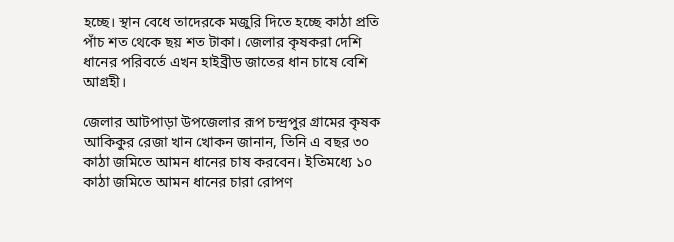হচ্ছে। স্থান বেধে তাদেরকে মজুরি দিতে হচ্ছে কাঠা প্রতি পাঁচ শত থেকে ছয় শত টাকা। জেলার কৃষকরা দেশি ধানের পরিবর্তে এখন হাইব্রীড জাতের ধান চাষে বেশি আগ্রহী।

জেলার আটপাড়া উপজেলার রূপ চন্দ্রপুর গ্রামের কৃষক আকিকুর রেজা খান খোকন জানান, তিনি এ বছর ৩০ কাঠা জমিতে আমন ধানের চাষ করবেন। ইতিমধ্যে ১০ কাঠা জমিতে আমন ধানের চারা রোপণ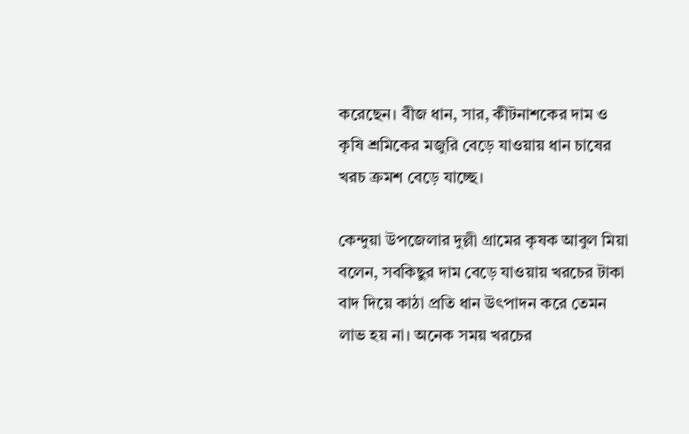করেছেন। বীজ ধান, সার, কীটনাশকের দাম ও কৃষি শ্রমিকের মজুরি বেড়ে যাওয়ায় ধান চাষের খরচ ক্রমশ বেড়ে যাচ্ছে।

কেন্দুয়া উপজেলার দুল্লী গ্রামের কৃষক আবুল মিয়া বলেন, সবকিছুর দাম বেড়ে যাওয়ায় খরচের টাকা বাদ দিয়ে কাঠা প্রতি ধান উৎপাদন করে তেমন লাভ হয় না। অনেক সময় খরচের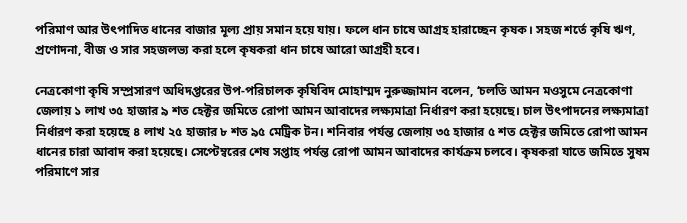পরিমাণ আর উৎপাদিত ধানের বাজার মূল্য প্রায় সমান হয়ে যায়। ফলে ধান চাষে আগ্রহ হারাচ্ছেন কৃষক। সহজ শর্তে কৃষি ঋণ, প্রণোদনা, বীজ ও সার সহজলভ্য করা হলে কৃষকরা ধান চাষে আরো আগ্রহী হবে।

নেত্রকোণা কৃষি সম্প্রসারণ অধিদপ্তরের উপ-পরিচালক কৃষিবিদ মোহাম্মদ নুরুজ্জামান বলেন, ‘চলতি আমন মওসুমে নেত্রকোণা জেলায় ১ লাখ ৩৫ হাজার ৯ শত হেক্টর জমিতে রোপা আমন আবাদের লক্ষ্যমাত্রা নির্ধারণ করা হয়েছে। চাল উৎপাদনের লক্ষ্যমাত্রা নির্ধারণ করা হয়েছে ৪ লাখ ২৫ হাজার ৮ শত ৯৫ মেট্রিক টন। শনিবার পর্যন্ত জেলায় ৩৫ হাজার ৫ শত হেক্টর জমিতে রোপা আমন ধানের চারা আবাদ করা হয়েছে। সেপ্টেম্বরের শেষ সপ্তাহ পর্যন্ত রোপা আমন আবাদের কার্যক্রম চলবে। কৃষকরা যাতে জমিতে সুষম পরিমাণে সার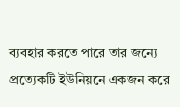ব্যবহার করতে পারে তার জন্যে প্রত্যেকটি ইউনিয়নে একজন করে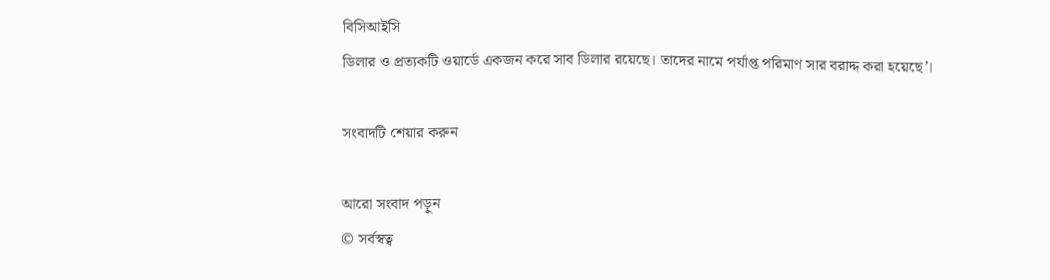বিসিআইসি
ডিলার ও প্রত্যকটি ওয়ার্ডে একজন করে সাব ডিলার রয়েছে। তাদের নামে পর্যাপ্ত পরিমাণ সার বরাদ্দ করা হয়েছে’।

সংবাদটি শেয়ার করুন

আরো সংবাদ পড়ুন
© সর্বস্বত্ব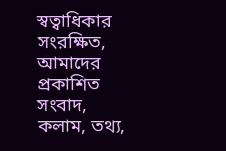স্বত্বাধিকার সংরক্ষিত, আমাদের প্রকাশিত সংবাদ, কলাম, তথ্য,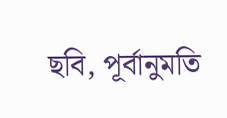ছবি, পূর্বানুমতি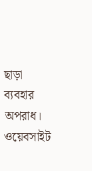ছাড়া ব্যবহার অপরাধ।
ওয়েবসাইট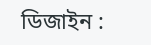ডিজাইন :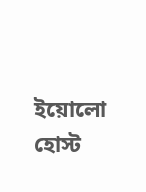ইয়োলো হোস্ট